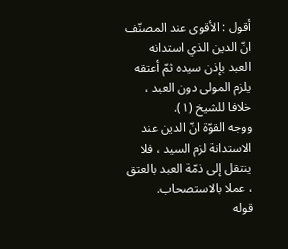أقول : الأقوى عند المصنّف انّ الدين الذي استدانه العبد بإذن سيده ثمّ أعتقه يلزم المولى دون العبد ، خلافا للشيخ (١).
ووجه القوّة انّ الدين عند الاستدانة لزم السيد ، فلا ينتقل إلى ذمّة العبد بالعتق ، عملا بالاستصحاب.
قوله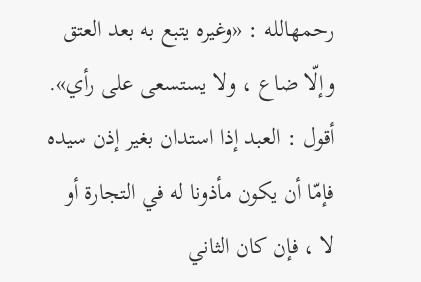رحمهالله : «وغيره يتبع به بعد العتق وإلّا ضاع ، ولا يستسعى على رأي».
أقول : العبد إذا استدان بغير إذن سيده فإمّا أن يكون مأذونا له في التجارة أو لا ، فإن كان الثاني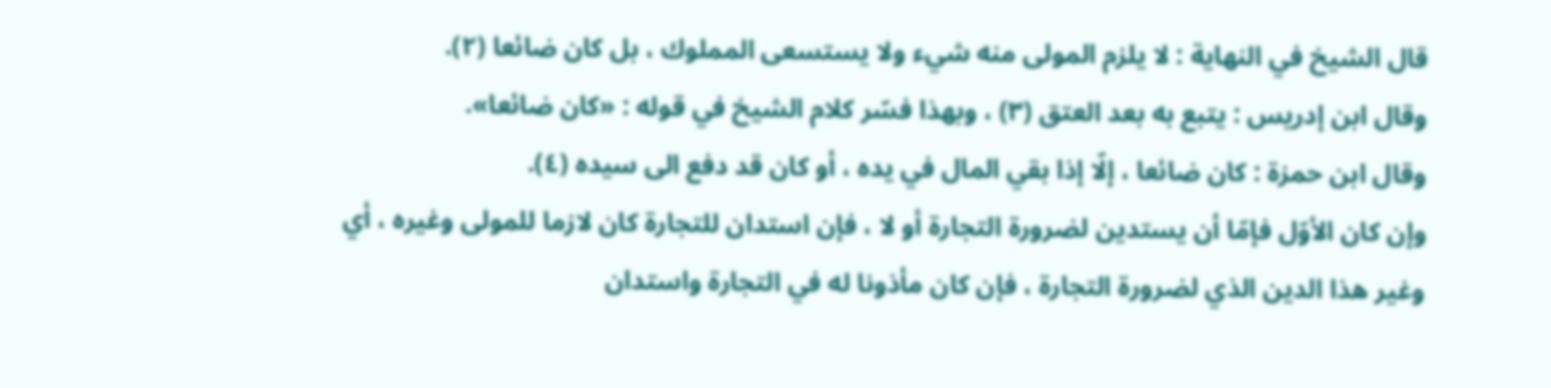قال الشيخ في النهاية : لا يلزم المولى منه شيء ولا يستسعى المملوك ، بل كان ضائعا (٢).
وقال ابن إدريس : يتبع به بعد العتق (٣) ، وبهذا فسّر كلام الشيخ في قوله : «كان ضائعا».
وقال ابن حمزة : كان ضائعا ، إلّا إذا بقي المال في يده ، أو كان قد دفع الى سيده (٤).
وإن كان الأوّل فإمّا أن يستدين لضرورة التجارة أو لا ، فإن استدان للتجارة كان لازما للمولى وغيره ، أي وغير هذا الدين الذي لضرورة التجارة ، فإن كان مأذونا له في التجارة واستدان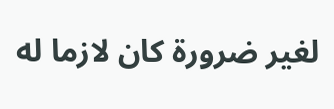لغير ضرورة كان لازما له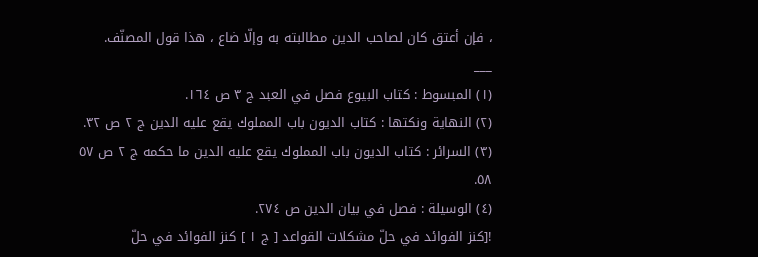، فإن أعتق كان لصاحب الدين مطالبته به وإلّا ضاع ، هذا قول المصنّف.
___
(١) المبسوط : كتاب البيوع فصل في العبد ج ٣ ص ١٦٤.
(٢) النهاية ونكتها : كتاب الديون باب المملوك يقع عليه الدين ج ٢ ص ٣٢.
(٣) السرائر : كتاب الديون باب المملوك يقع عليه الدين ما حكمه ج ٢ ص ٥٧ ٥٨.
(٤) الوسيلة : فصل في بيان الدين ص ٢٧٤.
![كنز الفوائد في حلّ مشكلات القواعد [ ج ١ ] كنز الفوائد في حلّ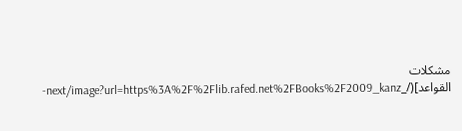مشكلات القواعد](/_next/image?url=https%3A%2F%2Flib.rafed.net%2FBooks%2F2009_kanz-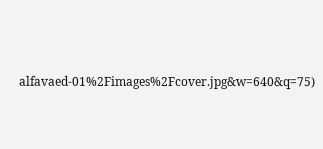alfavaed-01%2Fimages%2Fcover.jpg&w=640&q=75)